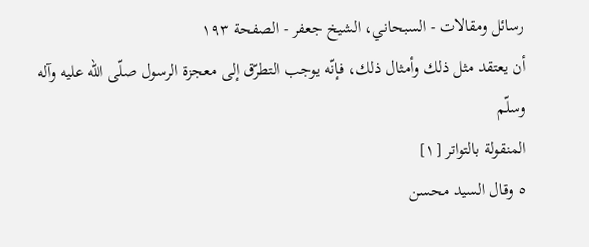رسائل ومقالات - السبحاني، الشيخ جعفر - الصفحة ١٩٣
أن يعتقد مثل ذلك وأمثال ذلك، فإنّه يوجب التطرّق إلى معجزة الرسول صلّى اللّه عليه وآله وسلّم
المنقولة بالتواتر [١]
٥ وقال السيد محسن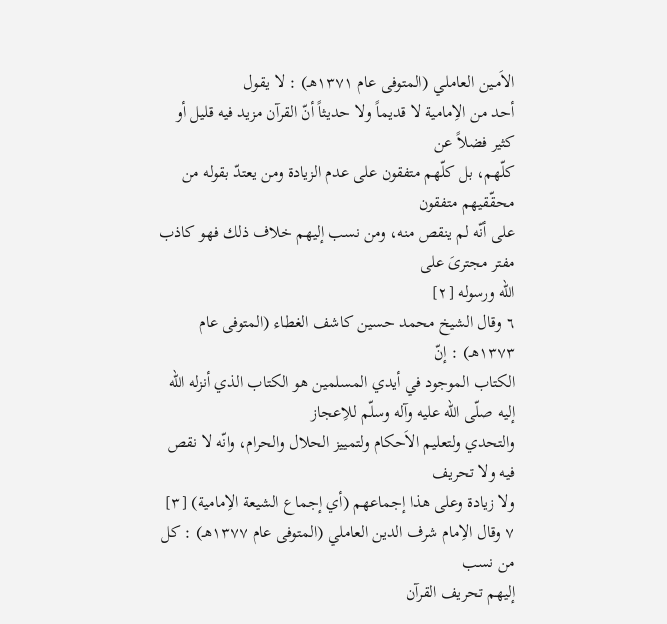الاَمـين العاملـي (المتوفى عام ١٣٧١هـ) : لا يقـول
أحد من الاِمامية لا قديماً ولا حديثاً أنّ القرآن مزيد فيه قليل أو كثير فضلاً عن
كلّهم، بل كلّهم متفقون على عدم الزيادة ومن يعتدّ بقوله من محقّقيهم متفقون
على أنّه لم ينقص منه، ومن نسب إليهم خلاف ذلك فهو كاذب مفتر مجترىَ على
اللّه ورسوله [٢]
٦ وقال الشيخ محمد حسين كاشف الغطاء (المتوفى عام ١٣٧٣هـ) : إنّ
الكتاب الموجود في أيدي المسلمين هو الكتاب الذي أنزله اللّه إليه صلّى اللّه عليه وآله وسلّم للاِعجاز
والتحدي ولتعليم الاَحكام ولتمييز الحلال والحرام، وانّه لا نقص فيه ولا تحريف
ولا زيادة وعلى هذا إجماعهم (أي إجماع الشيعة الاِمامية) [٣]
٧ وقال الاِمام شرف الدين العاملي (المتوفى عام ١٣٧٧هـ) : كل من نسب
إليهم تحريف القرآن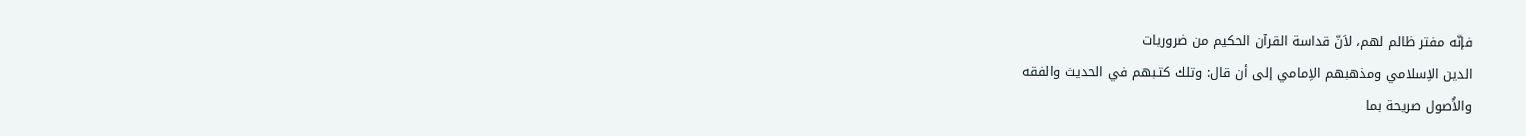فإنّه مفتر ظالم لهم، لاَنّ قداسة القرآن الحكيم من ضروريات
الدين الاِسلامي ومذهبهم الاِمامي إلى أن قال: وتلك كتـبهم في الحديث والفقه
والاَُصول صريحة بما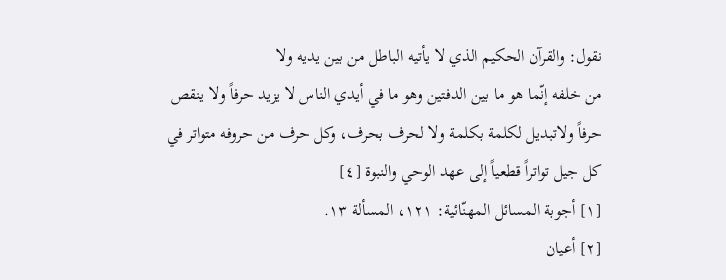نقول: والقرآن الحكيم الذي لا يأتيه الباطل من بين يديه ولا
من خلفه إنّما هو ما بين الدفتين وهو ما في أيدي الناس لا يزيد حرفاً ولا ينقص
حرفاً ولاتبديل لكلمة بكلمة ولا لحرف بحرف، وكل حرف من حروفه متواتر في
كل جيل تواتراً قطعياً إلى عهد الوحي والنبوة [٤]
[١] أجوبة المسائل المهنّائية: ١٢١، المسألة ١٣.
[٢] أعيان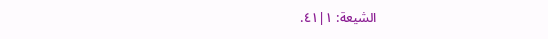الشيعة: ١|٤١.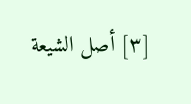[٣] أصل الشيعة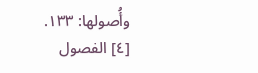وأُصولها: ١٣٣.
[٤] الفصول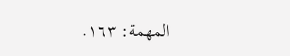المهمة: ١٦٣.